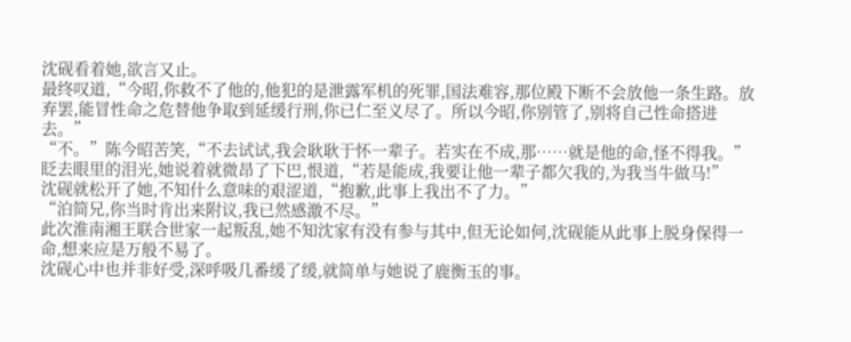沈砚看着她,欲言又止。
最终叹道,“今昭,你救不了他的,他犯的是泄露军机的死罪,国法难容,那位殿下断不会放他一条生路。放弃罢,能冒性命之危替他争取到延缓行刑,你已仁至义尽了。所以今昭,你别管了,别将自己性命搭进去。”
“不。”陈今昭苦笑,“不去试试,我会耿耿于怀一辈子。若实在不成,那……就是他的命,怪不得我。”
眨去眼里的泪光,她说着就微昂了下巴,恨道,“若是能成,我要让他一辈子都欠我的,为我当牛做马!”
沈砚就松开了她,不知什么意味的艰涩道,“抱歉,此事上我出不了力。”
“泊简兄,你当时肯出来附议,我已然感激不尽。”
此次淮南湘王联合世家一起叛乱,她不知沈家有没有参与其中,但无论如何,沈砚能从此事上脱身保得一命,想来应是万般不易了。
沈砚心中也并非好受,深呼吸几番缓了缓,就简单与她说了鹿衡玉的事。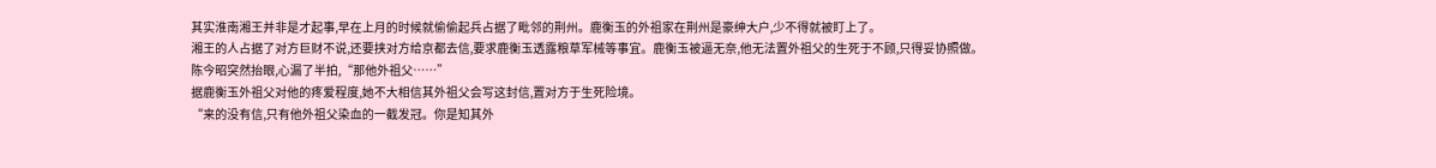其实淮南湘王并非是才起事,早在上月的时候就偷偷起兵占据了毗邻的荆州。鹿衡玉的外祖家在荆州是豪绅大户,少不得就被盯上了。
湘王的人占据了对方巨财不说,还要挟对方给京都去信,要求鹿衡玉透露粮草军械等事宜。鹿衡玉被逼无奈,他无法置外祖父的生死于不顾,只得妥协照做。
陈今昭突然抬眼,心漏了半拍,“那他外祖父……”
据鹿衡玉外祖父对他的疼爱程度,她不大相信其外祖父会写这封信,置对方于生死险境。
“来的没有信,只有他外祖父染血的一截发冠。你是知其外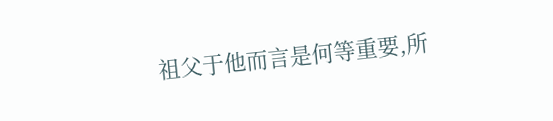祖父于他而言是何等重要,所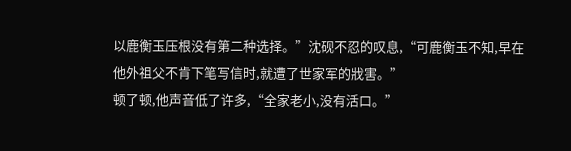以鹿衡玉压根没有第二种选择。”沈砚不忍的叹息,“可鹿衡玉不知,早在他外祖父不肯下笔写信时,就遭了世家军的戕害。”
顿了顿,他声音低了许多,“全家老小,没有活口。”